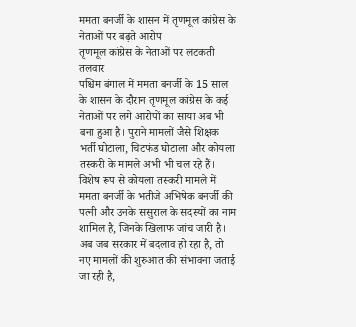ममता बनर्जी के शासन में तृणमूल कांग्रेस के नेताओं पर बढ़ते आरोप
तृणमूल कांग्रेस के नेताओं पर लटकती तलवार
पश्चिम बंगाल में ममता बनर्जी के 15 साल के शासन के दौरान तृणमूल कांग्रेस के कई नेताओं पर लगे आरोपों का साया अब भी बना हुआ है। पुराने मामलों जैसे शिक्षक भर्ती घोटाला, चिटफंड घोटाला और कोयला तस्करी के मामले अभी भी चल रहे हैं। विशेष रूप से कोयला तस्करी मामले में ममता बनर्जी के भतीजे अभिषेक बनर्जी की पत्नी और उनके ससुराल के सदस्यों का नाम शामिल है, जिनके खिलाफ जांच जारी है।
अब जब सरकार में बदलाव हो रहा है, तो नए मामलों की शुरुआत की संभावना जताई जा रही है,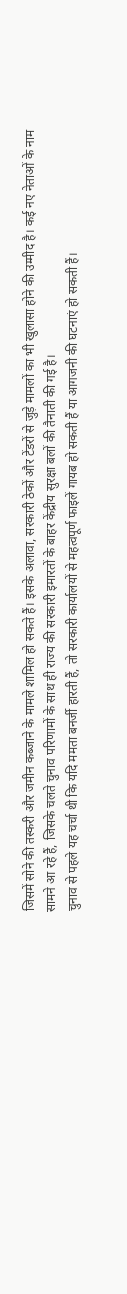जिसमें सोने की तस्करी और जमीन कब्जाने के मामले शामिल हो सकते हैं। इसके अलावा, सरकारी ठेकों और टेंडरों से जुड़े मामलों का भी खुलासा होने की उम्मीद है। कई नए नेताओं के नाम सामने आ रहे हैं, जिसके चलते चुनाव परिणामों के साथ ही राज्य की सरकारी इमारतों के बाहर केंद्रीय सुरक्षा बलों की तैनाती की गई है।
चुनाव से पहले यह चर्चा थी कि यदि ममता बनर्जी हारती हैं, तो सरकारी कार्यालयों से महत्वपूर्ण फाइलें गायब हो सकती हैं या आगजनी की घटनाएं हो सकती हैं।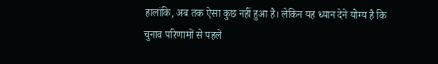हालांकि, अब तक ऐसा कुछ नहीं हुआ है। लेकिन यह ध्यान देने योग्य है कि चुनाव परिणामों से पहले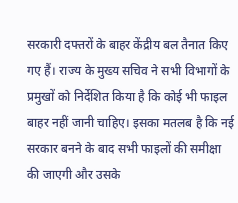सरकारी दफ्तरों के बाहर केंद्रीय बल तैनात किए गए हैं। राज्य के मुख्य सचिव ने सभी विभागों के प्रमुखों को निर्देशित किया है कि कोई भी फाइल बाहर नहीं जानी चाहिए। इसका मतलब है कि नई सरकार बनने के बाद सभी फाइलों की समीक्षा की जाएगी और उसके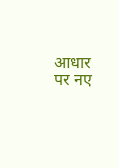आधार पर नए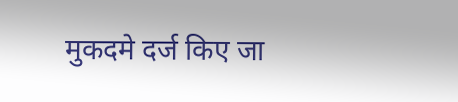मुकदमे दर्ज किए जा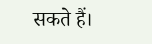सकते हैं।